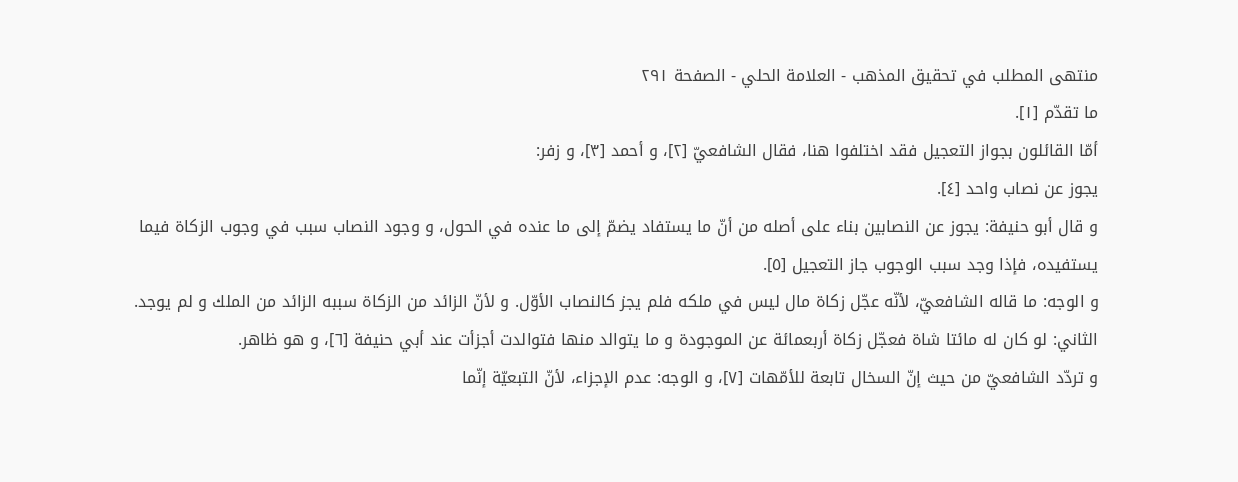منتهى المطلب في تحقيق المذهب - العلامة الحلي - الصفحة ٢٩١
ما تقدّم [١].
أمّا القائلون بجواز التعجيل فقد اختلفوا هنا، فقال الشافعيّ [٢]، و أحمد [٣]، و زفر:
يجوز عن نصاب واحد [٤].
و قال أبو حنيفة: يجوز عن النصابين بناء على أصله من أنّ ما يستفاد يضمّ إلى ما عنده في الحول، و وجود النصاب سبب في وجوب الزكاة فيما يستفيده، فإذا وجد سبب الوجوب جاز التعجيل [٥].
و الوجه: ما قاله الشافعيّ، لأنّه عجّل زكاة مال ليس في ملكه فلم يجز كالنصاب الأوّل. و لأنّ الزائد من الزكاة سببه الزائد من الملك و لم يوجد.
الثاني: لو كان له مائتا شاة فعجّل زكاة أربعمائة عن الموجودة و ما يتوالد منها فتوالدت أجزأت عند أبي حنيفة [٦]، و هو ظاهر.
و تردّد الشافعيّ من حيث إنّ السخال تابعة للأمّهات [٧]، و الوجه: عدم الإجزاء، لأنّ التبعيّة إنّما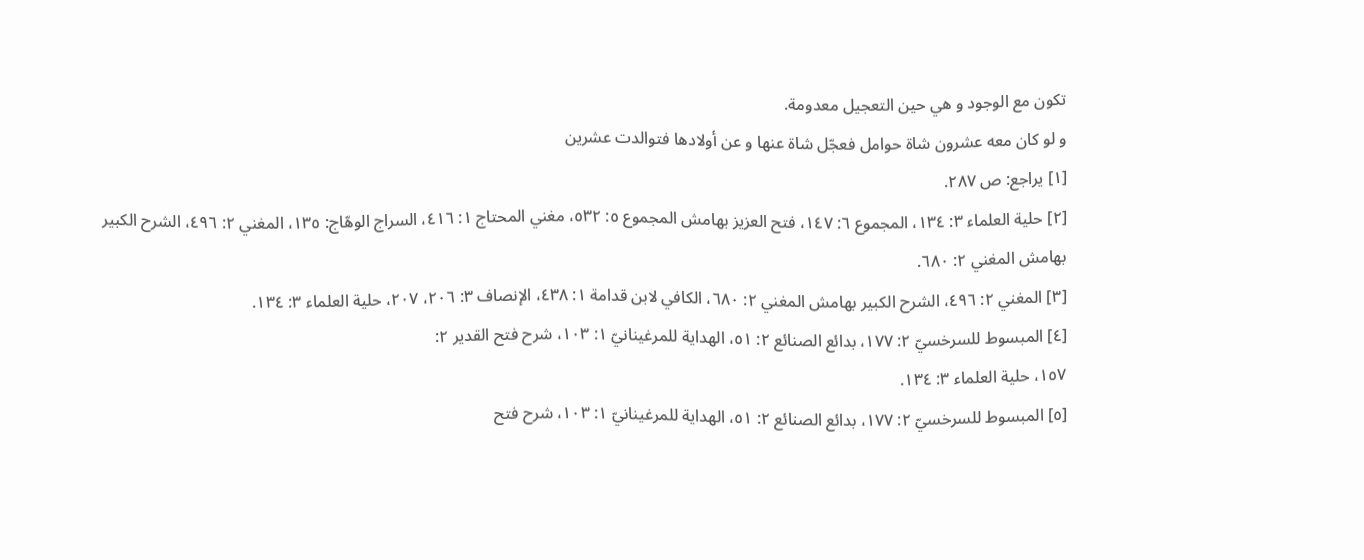تكون مع الوجود و هي حين التعجيل معدومة.
و لو كان معه عشرون شاة حوامل فعجّل شاة عنها و عن أولادها فتوالدت عشرين
[١] يراجع: ص ٢٨٧.
[٢] حلية العلماء ٣: ١٣٤، المجموع ٦: ١٤٧، فتح العزيز بهامش المجموع ٥: ٥٣٢، مغني المحتاج ١: ٤١٦، السراج الوهّاج: ١٣٥، المغني ٢: ٤٩٦، الشرح الكبير بهامش المغني ٢: ٦٨٠.
[٣] المغني ٢: ٤٩٦، الشرح الكبير بهامش المغني ٢: ٦٨٠، الكافي لابن قدامة ١: ٤٣٨، الإنصاف ٣: ٢٠٦، ٢٠٧، حلية العلماء ٣: ١٣٤.
[٤] المبسوط للسرخسيّ ٢: ١٧٧، بدائع الصنائع ٢: ٥١، الهداية للمرغينانيّ ١: ١٠٣، شرح فتح القدير ٢:
١٥٧، حلية العلماء ٣: ١٣٤.
[٥] المبسوط للسرخسيّ ٢: ١٧٧، بدائع الصنائع ٢: ٥١، الهداية للمرغينانيّ ١: ١٠٣، شرح فتح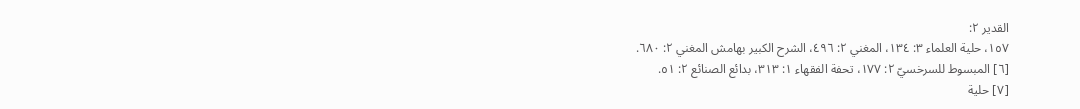القدير ٢:
١٥٧، حلية العلماء ٣: ١٣٤، المغني ٢: ٤٩٦، الشرح الكبير بهامش المغني ٢: ٦٨٠.
[٦] المبسوط للسرخسيّ ٢: ١٧٧، تحفة الفقهاء ١: ٣١٣، بدائع الصنائع ٢: ٥١.
[٧] حلية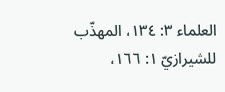العلماء ٣: ١٣٤، المهذّب للشيرازيّ ١: ١٦٦،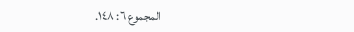المجموع ٦: ١٤٨.